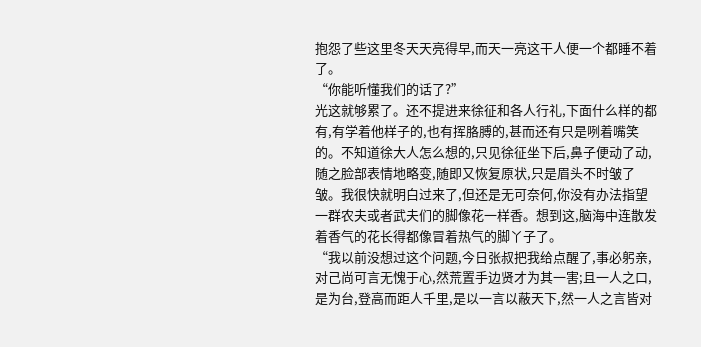抱怨了些这里冬天天亮得早,而天一亮这干人便一个都睡不着了。
“你能听懂我们的话了?”
光这就够累了。还不提进来徐征和各人行礼,下面什么样的都有,有学着他样子的,也有挥胳膊的,甚而还有只是咧着嘴笑的。不知道徐大人怎么想的,只见徐征坐下后,鼻子便动了动,随之脸部表情地略变,随即又恢复原状,只是眉头不时皱了皱。我很快就明白过来了,但还是无可奈何,你没有办法指望一群农夫或者武夫们的脚像花一样香。想到这,脑海中连散发着香气的花长得都像冒着热气的脚丫子了。
“我以前没想过这个问题,今日张叔把我给点醒了,事必躬亲,对己尚可言无愧于心,然荒置手边贤才为其一害;且一人之口,是为台,登高而距人千里,是以一言以蔽天下,然一人之言皆对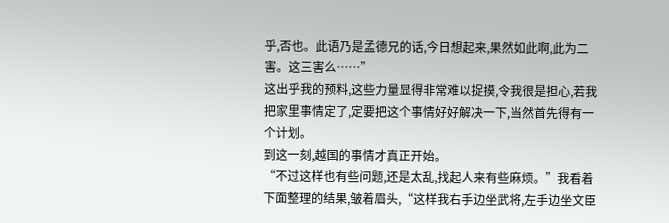乎,否也。此语乃是孟德兄的话,今日想起来,果然如此啊,此为二害。这三害么……”
这出乎我的预料,这些力量显得非常难以捉摸,令我很是担心,若我把家里事情定了,定要把这个事情好好解决一下,当然首先得有一个计划。
到这一刻,越国的事情才真正开始。
“不过这样也有些问题,还是太乱,找起人来有些麻烦。”我看着下面整理的结果,皱着眉头,“这样我右手边坐武将,左手边坐文臣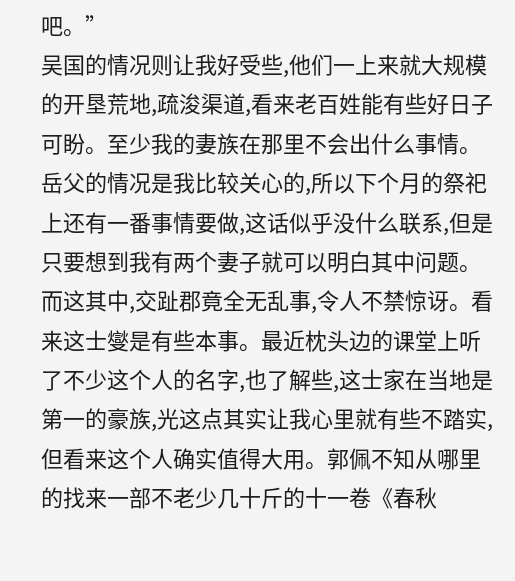吧。”
吴国的情况则让我好受些,他们一上来就大规模的开垦荒地,疏浚渠道,看来老百姓能有些好日子可盼。至少我的妻族在那里不会出什么事情。岳父的情况是我比较关心的,所以下个月的祭祀上还有一番事情要做,这话似乎没什么联系,但是只要想到我有两个妻子就可以明白其中问题。
而这其中,交趾郡竟全无乱事,令人不禁惊讶。看来这士燮是有些本事。最近枕头边的课堂上听了不少这个人的名字,也了解些,这士家在当地是第一的豪族,光这点其实让我心里就有些不踏实,但看来这个人确实值得大用。郭佩不知从哪里的找来一部不老少几十斤的十一卷《春秋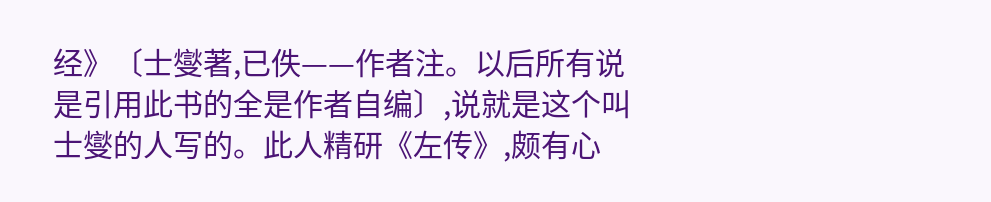经》〔士燮著,已佚——作者注。以后所有说是引用此书的全是作者自编〕,说就是这个叫士燮的人写的。此人精研《左传》,颇有心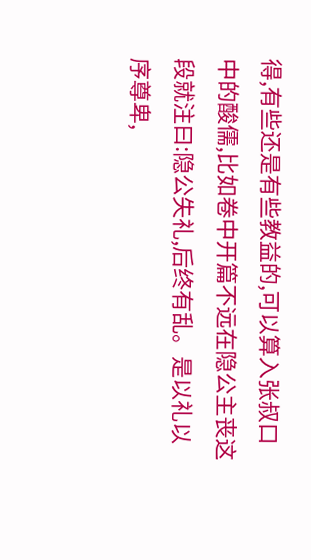得,有些还是有些教益的,可以算入张叔口中的酸儒,比如卷中开篇不远在隐公主丧这段就注曰:隐公失礼,后终有乱。是以礼以序尊卑,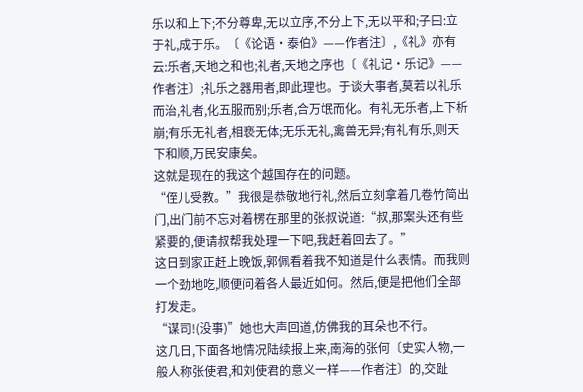乐以和上下;不分尊卑,无以立序,不分上下,无以平和;子曰:立于礼,成于乐。〔《论语·泰伯》——作者注〕,《礼》亦有云:乐者,天地之和也;礼者,天地之序也〔《礼记·乐记》——作者注〕;礼乐之器用者,即此理也。于谈大事者,莫若以礼乐而治,礼者,化五服而别;乐者,合万氓而化。有礼无乐者,上下析崩;有乐无礼者,相亵无体;无乐无礼,禽兽无异;有礼有乐,则天下和顺,万民安康矣。
这就是现在的我这个越国存在的问题。
“侄儿受教。”我很是恭敬地行礼,然后立刻拿着几卷竹简出门,出门前不忘对着楞在那里的张叔说道:“叔,那案头还有些紧要的,便请叔帮我处理一下吧,我赶着回去了。”
这日到家正赶上晚饭,郭佩看着我不知道是什么表情。而我则一个劲地吃,顺便问着各人最近如何。然后,便是把他们全部打发走。
“谋司!(没事)”她也大声回道,仿佛我的耳朵也不行。
这几日,下面各地情况陆续报上来,南海的张何〔史实人物,一般人称张使君,和刘使君的意义一样——作者注〕的,交趾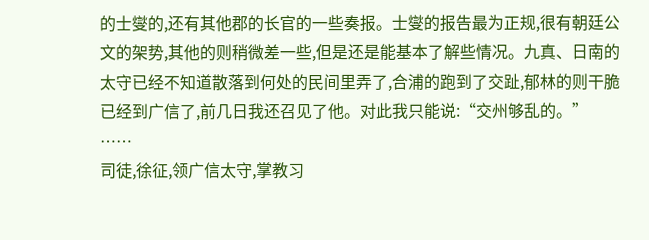的士燮的,还有其他郡的长官的一些奏报。士燮的报告最为正规,很有朝廷公文的架势,其他的则稍微差一些,但是还是能基本了解些情况。九真、日南的太守已经不知道散落到何处的民间里弄了,合浦的跑到了交趾,郁林的则干脆已经到广信了,前几日我还召见了他。对此我只能说:“交州够乱的。”
……
司徒,徐征,领广信太守,掌教习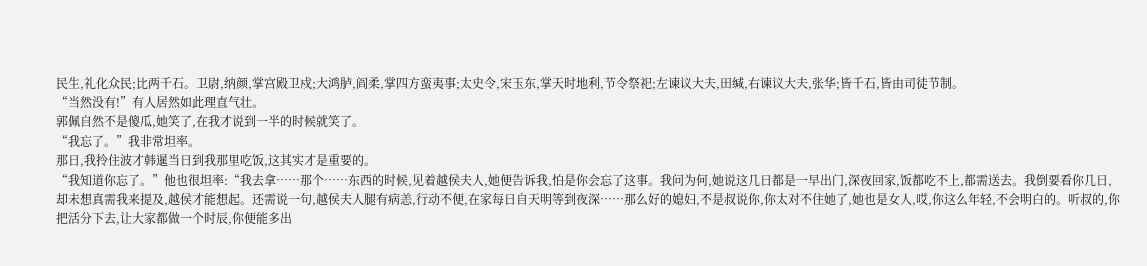民生,礼化众民;比两千石。卫尉,纳颜,掌宫殿卫戍;大鸿胪,阎柔,掌四方蛮夷事;太史令,宋玉东,掌天时地利,节令祭祀;左谏议大夫,田缄,右谏议大夫,张华;皆千石,皆由司徒节制。
“当然没有!”有人居然如此理直气壮。
郭佩自然不是傻瓜,她笑了,在我才说到一半的时候就笑了。
“我忘了。”我非常坦率。
那日,我拎住波才韩暹当日到我那里吃饭,这其实才是重要的。
“我知道你忘了。”他也很坦率:“我去拿……那个……东西的时候,见着越侯夫人,她便告诉我,怕是你会忘了这事。我问为何,她说这几日都是一早出门,深夜回家,饭都吃不上,都需送去。我倒要看你几日,却未想真需我来提及,越侯才能想起。还需说一句,越侯夫人腿有病恙,行动不便,在家每日自天明等到夜深……那么好的媳妇,不是叔说你,你太对不住她了,她也是女人,哎,你这么年轻,不会明白的。听叔的,你把活分下去,让大家都做一个时辰,你便能多出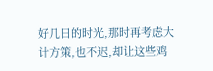好几日的时光,那时再考虑大计方策,也不迟,却让这些鸡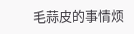毛蒜皮的事情烦